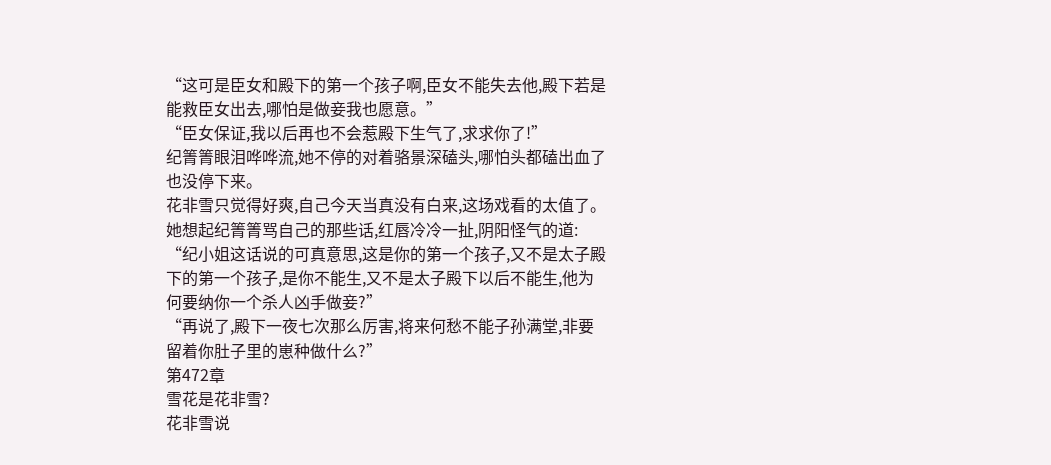“这可是臣女和殿下的第一个孩子啊,臣女不能失去他,殿下若是能救臣女出去,哪怕是做妾我也愿意。”
“臣女保证,我以后再也不会惹殿下生气了,求求你了!”
纪箐箐眼泪哗哗流,她不停的对着骆景深磕头,哪怕头都磕出血了也没停下来。
花非雪只觉得好爽,自己今天当真没有白来,这场戏看的太值了。
她想起纪箐箐骂自己的那些话,红唇冷冷一扯,阴阳怪气的道:
“纪小姐这话说的可真意思,这是你的第一个孩子,又不是太子殿下的第一个孩子,是你不能生,又不是太子殿下以后不能生,他为何要纳你一个杀人凶手做妾?”
“再说了,殿下一夜七次那么厉害,将来何愁不能子孙满堂,非要留着你肚子里的崽种做什么?”
第472章
雪花是花非雪?
花非雪说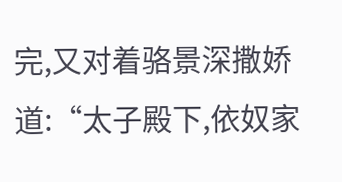完,又对着骆景深撒娇道:“太子殿下,依奴家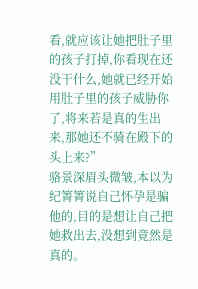看,就应该让她把肚子里的孩子打掉,你看现在还没干什么,她就已经开始用肚子里的孩子威胁你了,将来若是真的生出来,那她还不骑在殿下的头上来?”
骆景深眉头微皱,本以为纪箐箐说自己怀孕是骗他的,目的是想让自己把她救出去,没想到竟然是真的。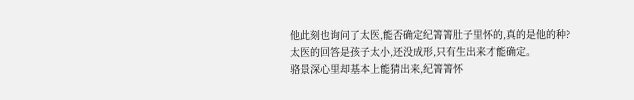他此刻也询问了太医,能否确定纪箐箐肚子里怀的,真的是他的种?
太医的回答是孩子太小,还没成形,只有生出来才能确定。
骆景深心里却基本上能猜出来,纪箐箐怀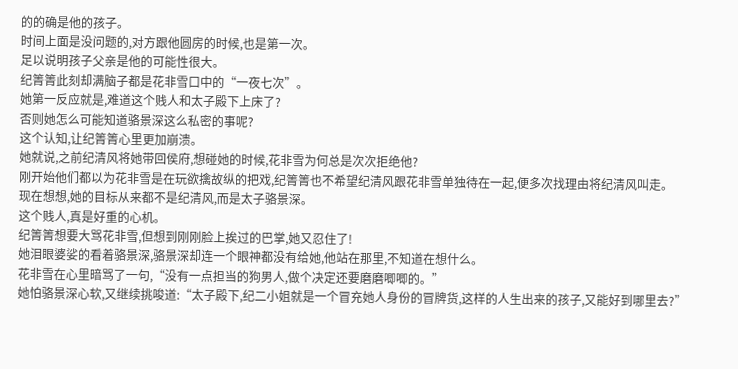的的确是他的孩子。
时间上面是没问题的,对方跟他圆房的时候,也是第一次。
足以说明孩子父亲是他的可能性很大。
纪箐箐此刻却满脑子都是花非雪口中的“一夜七次”。
她第一反应就是,难道这个贱人和太子殿下上床了?
否则她怎么可能知道骆景深这么私密的事呢?
这个认知,让纪箐箐心里更加崩溃。
她就说,之前纪清风将她带回侯府,想碰她的时候,花非雪为何总是次次拒绝他?
刚开始他们都以为花非雪是在玩欲擒故纵的把戏,纪箐箐也不希望纪清风跟花非雪单独待在一起,便多次找理由将纪清风叫走。
现在想想,她的目标从来都不是纪清风,而是太子骆景深。
这个贱人,真是好重的心机。
纪箐箐想要大骂花非雪,但想到刚刚脸上挨过的巴掌,她又忍住了!
她泪眼婆娑的看着骆景深,骆景深却连一个眼神都没有给她,他站在那里,不知道在想什么。
花非雪在心里暗骂了一句,“没有一点担当的狗男人,做个决定还要磨磨唧唧的。”
她怕骆景深心软,又继续挑唆道:“太子殿下,纪二小姐就是一个冒充她人身份的冒牌货,这样的人生出来的孩子,又能好到哪里去?”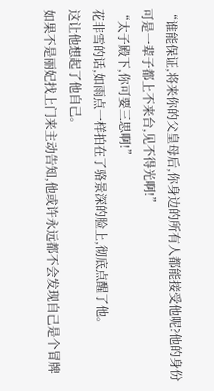“谁能保证,将来你的父皇母后,你身边的所有人都能接受他呢?他的身份可是一辈子都上不来台,见不得光啊!”
“太子殿下,你可要三思啊!”
花非雪的话,如雨点一样拍在了骆景深的脸上,彻底点醒了他。
这让他想起了他自己。
如果不是丽妃找上门来主动告知,他或许永远都不会发现自己是个冒牌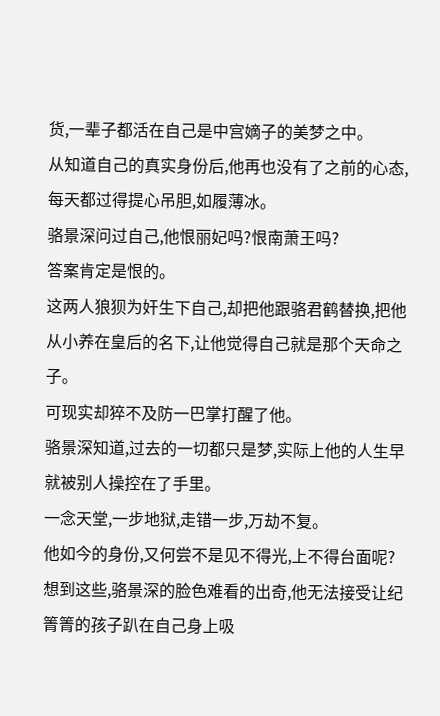货,一辈子都活在自己是中宫嫡子的美梦之中。
从知道自己的真实身份后,他再也没有了之前的心态,每天都过得提心吊胆,如履薄冰。
骆景深问过自己,他恨丽妃吗?恨南萧王吗?
答案肯定是恨的。
这两人狼狈为奸生下自己,却把他跟骆君鹤替换,把他从小养在皇后的名下,让他觉得自己就是那个天命之子。
可现实却猝不及防一巴掌打醒了他。
骆景深知道,过去的一切都只是梦,实际上他的人生早就被别人操控在了手里。
一念天堂,一步地狱,走错一步,万劫不复。
他如今的身份,又何尝不是见不得光,上不得台面呢?
想到这些,骆景深的脸色难看的出奇,他无法接受让纪箐箐的孩子趴在自己身上吸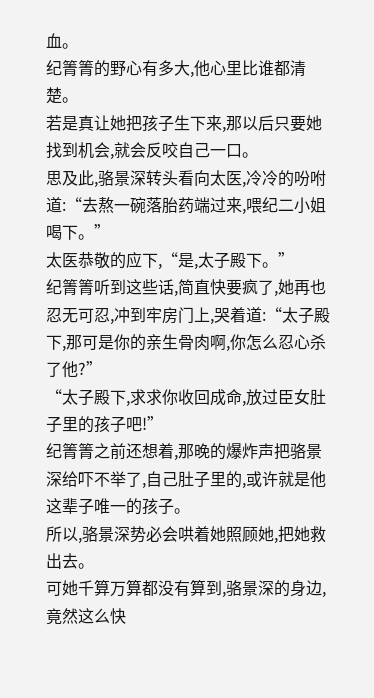血。
纪箐箐的野心有多大,他心里比谁都清楚。
若是真让她把孩子生下来,那以后只要她找到机会,就会反咬自己一口。
思及此,骆景深转头看向太医,冷冷的吩咐道:“去熬一碗落胎药端过来,喂纪二小姐喝下。”
太医恭敬的应下,“是,太子殿下。”
纪箐箐听到这些话,简直快要疯了,她再也忍无可忍,冲到牢房门上,哭着道:“太子殿下,那可是你的亲生骨肉啊,你怎么忍心杀了他?”
“太子殿下,求求你收回成命,放过臣女肚子里的孩子吧!”
纪箐箐之前还想着,那晚的爆炸声把骆景深给吓不举了,自己肚子里的,或许就是他这辈子唯一的孩子。
所以,骆景深势必会哄着她照顾她,把她救出去。
可她千算万算都没有算到,骆景深的身边,竟然这么快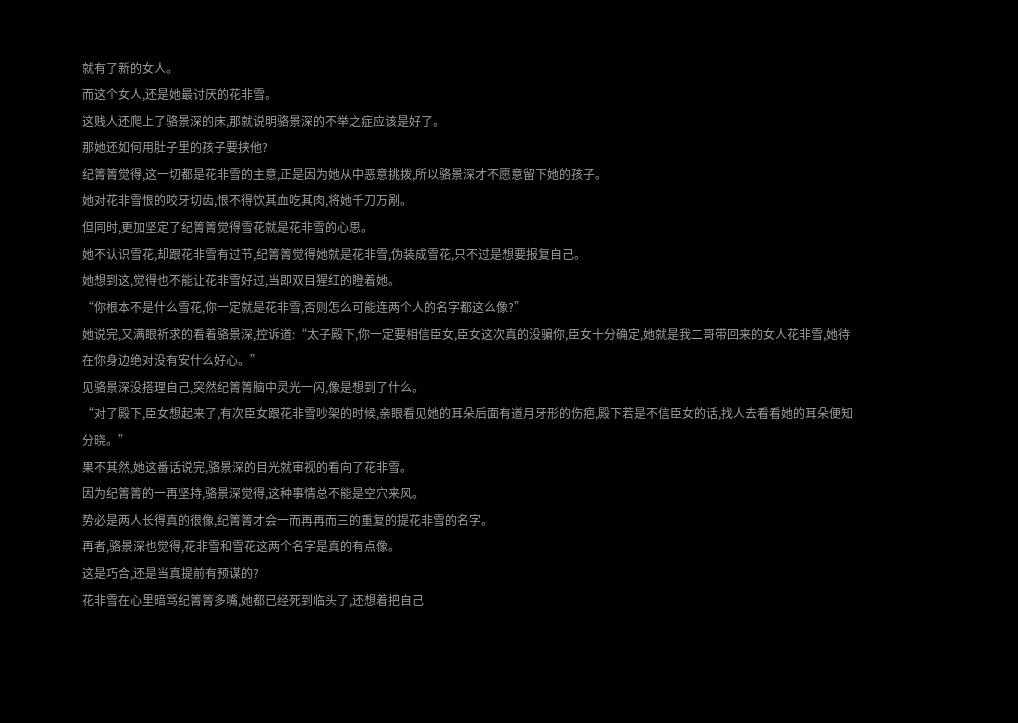就有了新的女人。
而这个女人,还是她最讨厌的花非雪。
这贱人还爬上了骆景深的床,那就说明骆景深的不举之症应该是好了。
那她还如何用肚子里的孩子要挟他?
纪箐箐觉得,这一切都是花非雪的主意,正是因为她从中恶意挑拨,所以骆景深才不愿意留下她的孩子。
她对花非雪恨的咬牙切齿,恨不得饮其血吃其肉,将她千刀万剐。
但同时,更加坚定了纪箐箐觉得雪花就是花非雪的心思。
她不认识雪花,却跟花非雪有过节,纪箐箐觉得她就是花非雪,伪装成雪花,只不过是想要报复自己。
她想到这,觉得也不能让花非雪好过,当即双目猩红的瞪着她。
“你根本不是什么雪花,你一定就是花非雪,否则怎么可能连两个人的名字都这么像?”
她说完,又满眼祈求的看着骆景深,控诉道:“太子殿下,你一定要相信臣女,臣女这次真的没骗你,臣女十分确定,她就是我二哥带回来的女人花非雪,她待在你身边绝对没有安什么好心。”
见骆景深没搭理自己,突然纪箐箐脑中灵光一闪,像是想到了什么。
“对了殿下,臣女想起来了,有次臣女跟花非雪吵架的时候,亲眼看见她的耳朵后面有道月牙形的伤疤,殿下若是不信臣女的话,找人去看看她的耳朵便知分晓。”
果不其然,她这番话说完,骆景深的目光就审视的看向了花非雪。
因为纪箐箐的一再坚持,骆景深觉得,这种事情总不能是空穴来风。
势必是两人长得真的很像,纪箐箐才会一而再再而三的重复的提花非雪的名字。
再者,骆景深也觉得,花非雪和雪花这两个名字是真的有点像。
这是巧合,还是当真提前有预谋的?
花非雪在心里暗骂纪箐箐多嘴,她都已经死到临头了,还想着把自己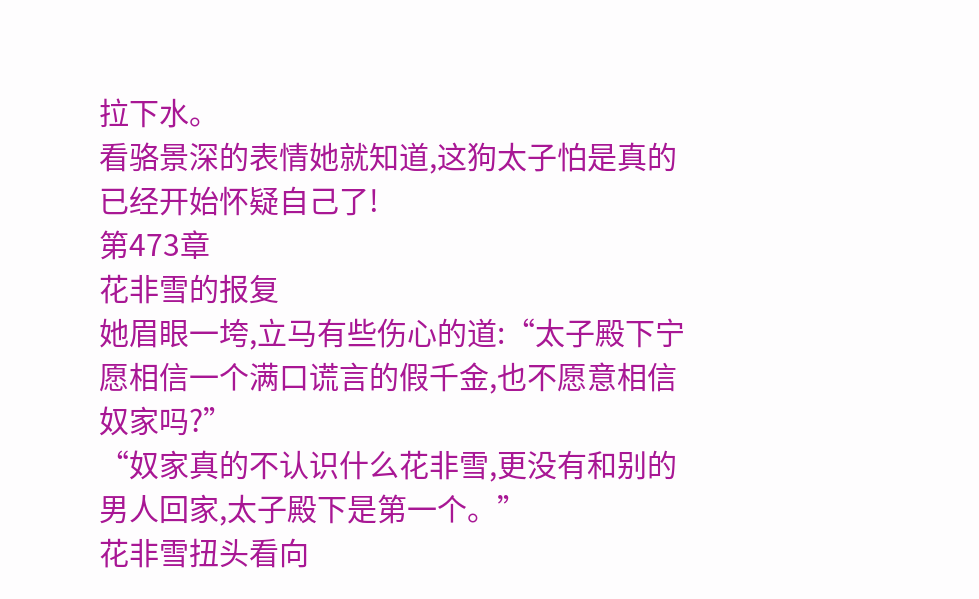拉下水。
看骆景深的表情她就知道,这狗太子怕是真的已经开始怀疑自己了!
第473章
花非雪的报复
她眉眼一垮,立马有些伤心的道:“太子殿下宁愿相信一个满口谎言的假千金,也不愿意相信奴家吗?”
“奴家真的不认识什么花非雪,更没有和别的男人回家,太子殿下是第一个。”
花非雪扭头看向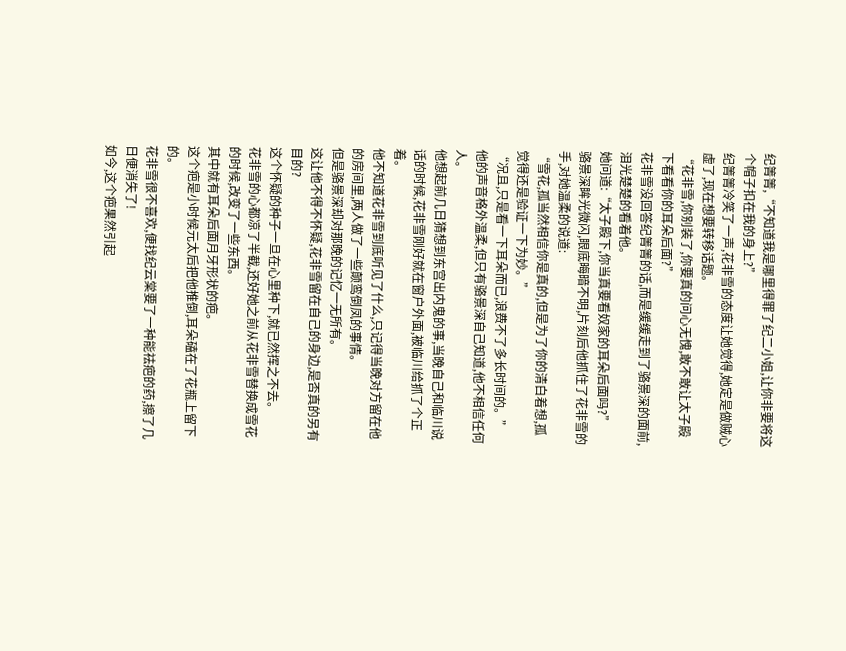纪箐箐,“不知道我是哪里得罪了纪二小姐,让你非要将这个帽子扣在我的身上?”
纪箐箐冷笑了一声,花非雪的态度让她觉得,她定是做贼心虚了,现在想要转移话题。
“花非雪,你别装了,你要真的问心无愧,敢不敢让太子殿下看看你的耳朵后面?”
花非雪没回答纪箐箐的话,而是缓缓走到了骆景深的面前,泪光楚楚的看着他。
她问道:“太子殿下,你当真要看奴家的耳朵后面吗?”
骆景深眸光微闪,眼底晦暗不明,片刻后他抓住了花非雪的手,对她温柔的说道:
“雪花,孤当然相信你是真的,但是为了你的清白着想,孤觉得还是验证一下为妙。”
“况且,只是看一下耳朵而已,浪费不了多长时间的。”
他的声音格外温柔,但只有骆景深自己知道,他不相信任何人。
他想起前几日猜想到东宫出内鬼的事,当晚自己和临川说话的时候,花非雪刚好就在窗户外面,被临川给抓了个正着。
他不知道花非雪到底听见了什么,只记得当晚对方留在他的房间里,两人做了一些颠鸾倒凤的事情。
但是骆景深却对那晚的记忆一无所有。
这让他不得不怀疑,花非雪留在自己的身边,是否真的另有目的?
这个怀疑的种子一旦在心里种下,就已然挥之不去。
花非雪的心都凉了半截,还好她之前从花非雪替换成雪花的时候,改变了一些东西。
其中就有耳朵后面月牙形状的疤。
这个疤是小时候元太后把他推倒,耳朵磕在了花瓶上留下的。
花非雪很不喜欢,便找纪云棠要了一种能祛疤的药,擦了几日便消失了!
如今,这个疤果然引起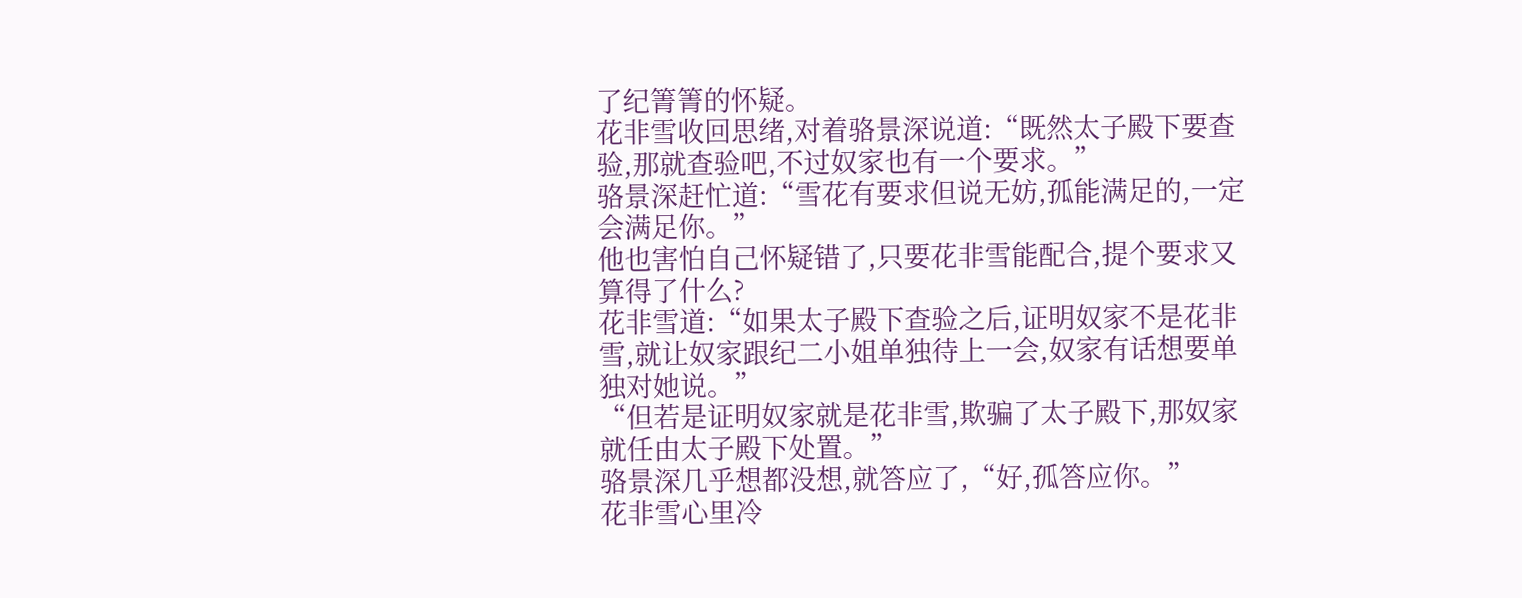了纪箐箐的怀疑。
花非雪收回思绪,对着骆景深说道:“既然太子殿下要查验,那就查验吧,不过奴家也有一个要求。”
骆景深赶忙道:“雪花有要求但说无妨,孤能满足的,一定会满足你。”
他也害怕自己怀疑错了,只要花非雪能配合,提个要求又算得了什么?
花非雪道:“如果太子殿下查验之后,证明奴家不是花非雪,就让奴家跟纪二小姐单独待上一会,奴家有话想要单独对她说。”
“但若是证明奴家就是花非雪,欺骗了太子殿下,那奴家就任由太子殿下处置。”
骆景深几乎想都没想,就答应了,“好,孤答应你。”
花非雪心里冷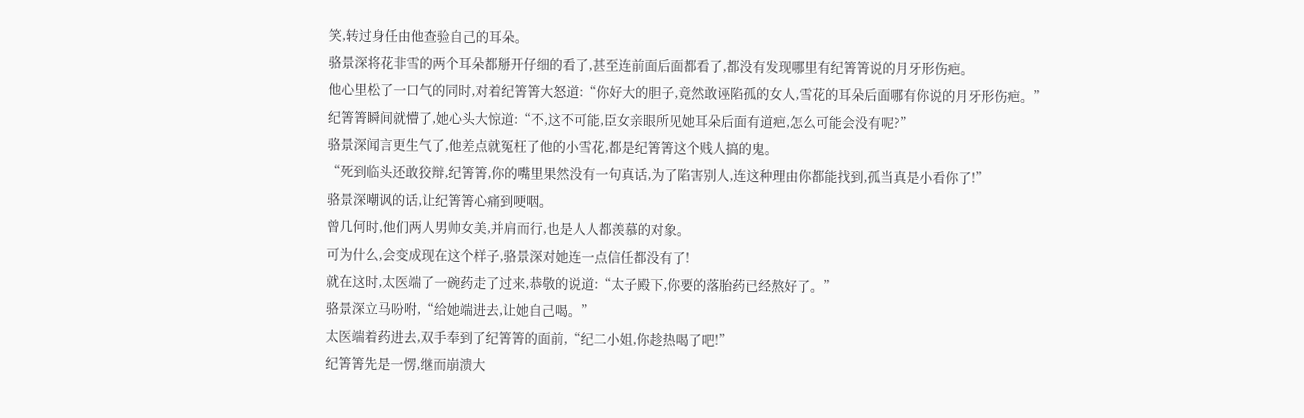笑,转过身任由他查验自己的耳朵。
骆景深将花非雪的两个耳朵都掰开仔细的看了,甚至连前面后面都看了,都没有发现哪里有纪箐箐说的月牙形伤疤。
他心里松了一口气的同时,对着纪箐箐大怒道:“你好大的胆子,竟然敢诬陷孤的女人,雪花的耳朵后面哪有你说的月牙形伤疤。”
纪箐箐瞬间就懵了,她心头大惊道:“不,这不可能,臣女亲眼所见她耳朵后面有道疤,怎么可能会没有呢?”
骆景深闻言更生气了,他差点就冤枉了他的小雪花,都是纪箐箐这个贱人搞的鬼。
“死到临头还敢狡辩,纪箐箐,你的嘴里果然没有一句真话,为了陷害别人,连这种理由你都能找到,孤当真是小看你了!”
骆景深嘲讽的话,让纪箐箐心痛到哽咽。
曾几何时,他们两人男帅女美,并肩而行,也是人人都羡慕的对象。
可为什么,会变成现在这个样子,骆景深对她连一点信任都没有了!
就在这时,太医端了一碗药走了过来,恭敬的说道:“太子殿下,你要的落胎药已经熬好了。”
骆景深立马吩咐,“给她端进去,让她自己喝。”
太医端着药进去,双手奉到了纪箐箐的面前,“纪二小姐,你趁热喝了吧!”
纪箐箐先是一愣,继而崩溃大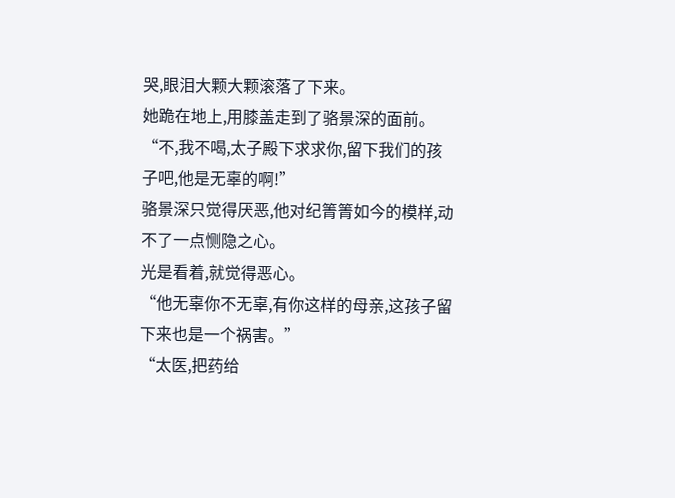哭,眼泪大颗大颗滚落了下来。
她跪在地上,用膝盖走到了骆景深的面前。
“不,我不喝,太子殿下求求你,留下我们的孩子吧,他是无辜的啊!”
骆景深只觉得厌恶,他对纪箐箐如今的模样,动不了一点恻隐之心。
光是看着,就觉得恶心。
“他无辜你不无辜,有你这样的母亲,这孩子留下来也是一个祸害。”
“太医,把药给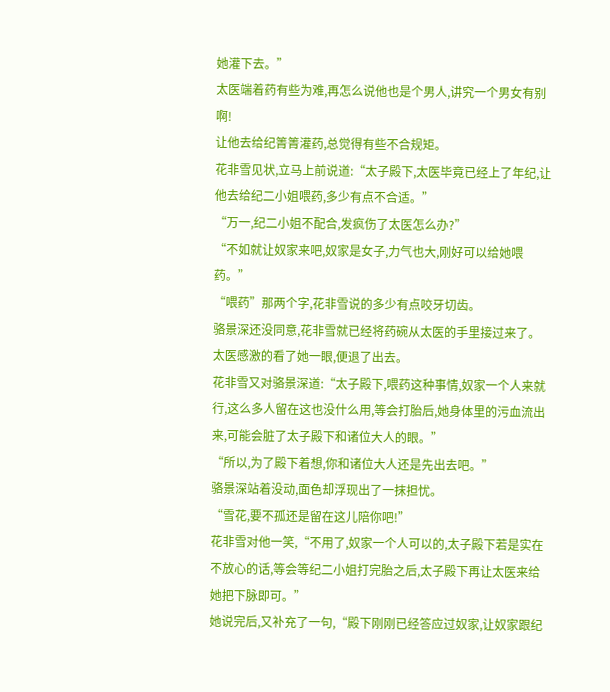她灌下去。”
太医端着药有些为难,再怎么说他也是个男人,讲究一个男女有别啊!
让他去给纪箐箐灌药,总觉得有些不合规矩。
花非雪见状,立马上前说道:“太子殿下,太医毕竟已经上了年纪,让他去给纪二小姐喂药,多少有点不合适。”
“万一,纪二小姐不配合,发疯伤了太医怎么办?”
“不如就让奴家来吧,奴家是女子,力气也大,刚好可以给她喂药。”
“喂药”那两个字,花非雪说的多少有点咬牙切齿。
骆景深还没同意,花非雪就已经将药碗从太医的手里接过来了。
太医感激的看了她一眼,便退了出去。
花非雪又对骆景深道:“太子殿下,喂药这种事情,奴家一个人来就行,这么多人留在这也没什么用,等会打胎后,她身体里的污血流出来,可能会脏了太子殿下和诸位大人的眼。”
“所以,为了殿下着想,你和诸位大人还是先出去吧。”
骆景深站着没动,面色却浮现出了一抹担忧。
“雪花,要不孤还是留在这儿陪你吧!”
花非雪对他一笑,“不用了,奴家一个人可以的,太子殿下若是实在不放心的话,等会等纪二小姐打完胎之后,太子殿下再让太医来给她把下脉即可。”
她说完后,又补充了一句,“殿下刚刚已经答应过奴家,让奴家跟纪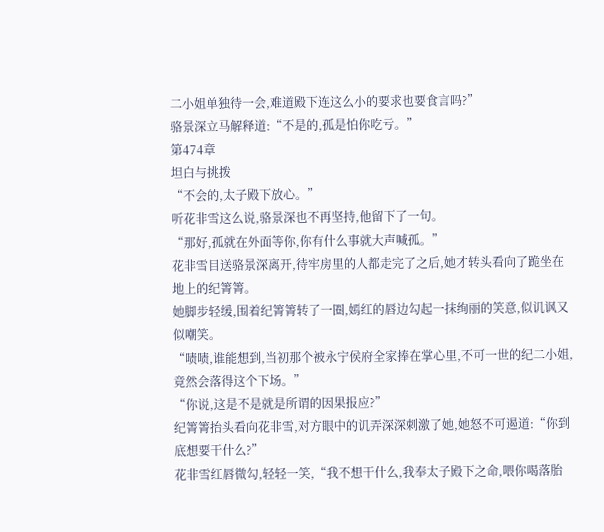二小姐单独待一会,难道殿下连这么小的要求也要食言吗?”
骆景深立马解释道:“不是的,孤是怕你吃亏。”
第474章
坦白与挑拨
“不会的,太子殿下放心。”
听花非雪这么说,骆景深也不再坚持,他留下了一句。
“那好,孤就在外面等你,你有什么事就大声喊孤。”
花非雪目送骆景深离开,待牢房里的人都走完了之后,她才转头看向了跪坐在地上的纪箐箐。
她脚步轻缓,围着纪箐箐转了一圈,嫣红的唇边勾起一抹绚丽的笑意,似讥讽又似嘲笑。
“啧啧,谁能想到,当初那个被永宁侯府全家捧在掌心里,不可一世的纪二小姐,竟然会落得这个下场。”
“你说,这是不是就是所谓的因果报应?”
纪箐箐抬头看向花非雪,对方眼中的讥弄深深刺激了她,她怒不可遏道:“你到底想要干什么?”
花非雪红唇微勾,轻轻一笑,“我不想干什么,我奉太子殿下之命,喂你喝落胎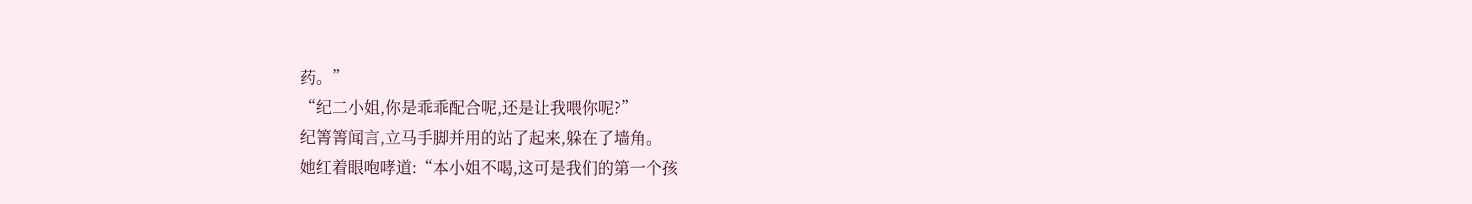药。”
“纪二小姐,你是乖乖配合呢,还是让我喂你呢?”
纪箐箐闻言,立马手脚并用的站了起来,躲在了墙角。
她红着眼咆哮道:“本小姐不喝,这可是我们的第一个孩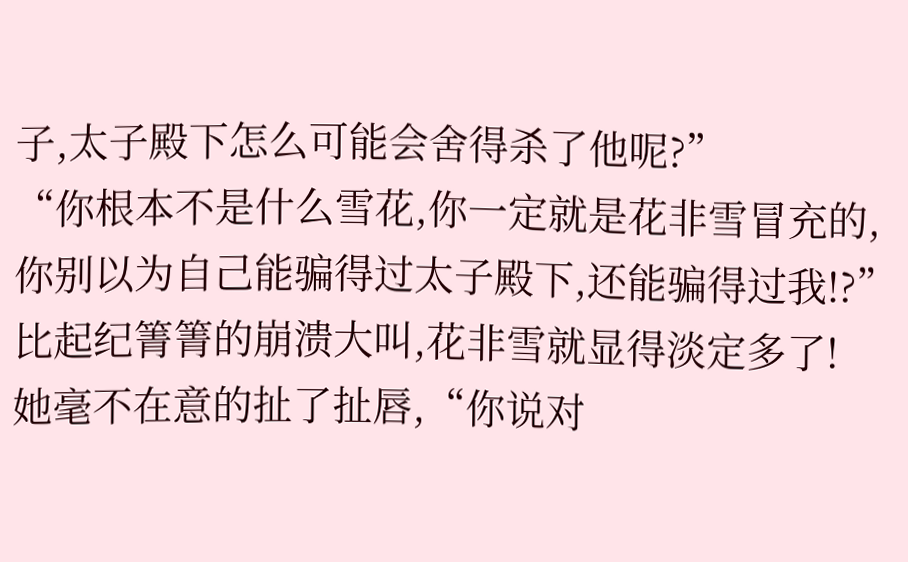子,太子殿下怎么可能会舍得杀了他呢?”
“你根本不是什么雪花,你一定就是花非雪冒充的,你别以为自己能骗得过太子殿下,还能骗得过我!?”
比起纪箐箐的崩溃大叫,花非雪就显得淡定多了!
她毫不在意的扯了扯唇,“你说对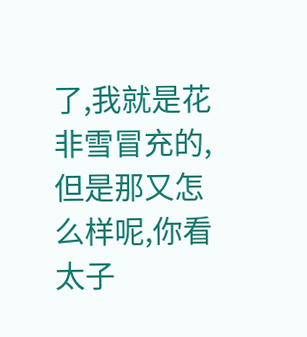了,我就是花非雪冒充的,但是那又怎么样呢,你看太子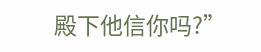殿下他信你吗?”